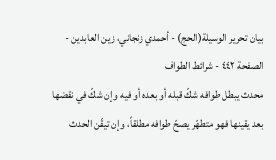بيان تحرير الوسيلة(الحج) - أحمدي زنجاني، زين العابدين - الصفحة ٤٤٢ - شرائط الطواف
محدث يبطل طوافه شكّ قبله أو بعده أو فيه وإن شكّ في نقضها بعد يقينها فهو متطهّر يصحّ طوافه مطلقاً، وإن تيقّن الحدث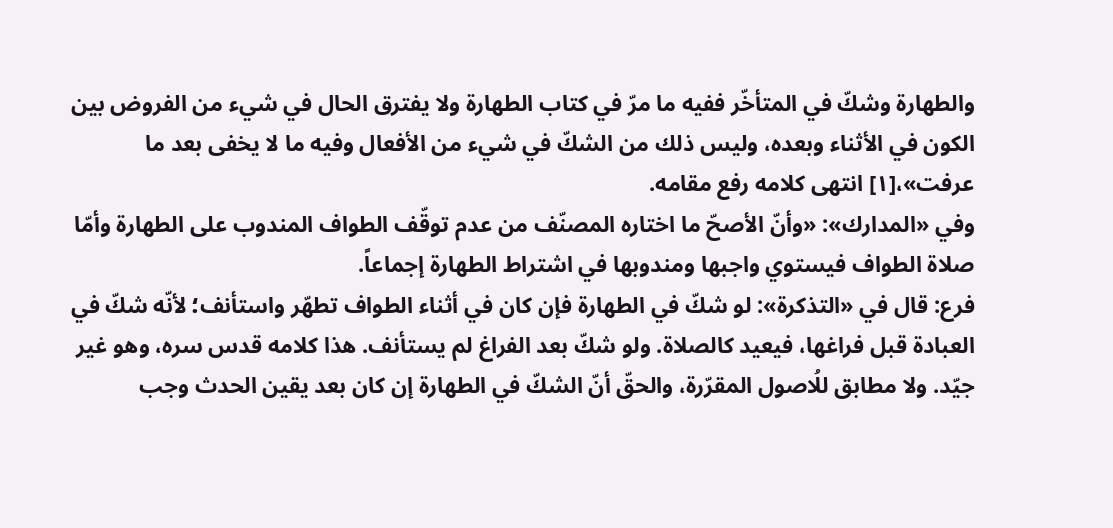والطهارة وشكّ في المتأخّر ففيه ما مرّ في كتاب الطهارة ولا يفترق الحال في شيء من الفروض بين الكون في الأثناء وبعده، وليس ذلك من الشكّ في شيء من الأفعال وفيه ما لا يخفى بعد ما عرفت»،[١] انتهى كلامه رفع مقامه.
وفي «المدارك»: «وأنّ الأصحّ ما اختاره المصنّف من عدم توقّف الطواف المندوب على الطهارة وأمّا صلاة الطواف فيستوي واجبها ومندوبها في اشتراط الطهارة إجماعاً.
فرع: قال في «التذكرة»: لو شكّ في الطهارة فإن كان في أثناء الطواف تطهّر واستأنف؛ لأنّه شكّ في العبادة قبل فراغها، فيعيد كالصلاة. ولو شكّ بعد الفراغ لم يستأنف. هذا كلامه قدس سره، وهو غير جيّد. ولا مطابق للُاصول المقرّرة، والحقّ أنّ الشكّ في الطهارة إن كان بعد يقين الحدث وجب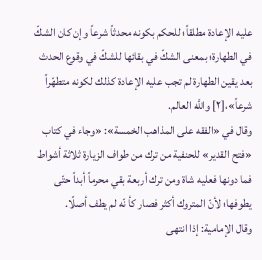عليه الإعادة مطلقاً؛ للحكم بكونه محدثاً شرعاً وإن كان الشكّ في الطهارة؛ بمعنى الشكّ في بقائها للشكّ في وقوع الحدث بعد يقين الطهارة لم تجب عليه الإعادة كذلك لكونه متطهّراً شرعاً»،[٢] واللَّه العالم.
وقال في «الفقه على المذاهب الخمسة»: «وجاء في كتاب «فتح القدير» للحنفية من ترك من طواف الزيارة ثلاثة أشواط فما دونها فعليه شاة ومن ترك أربعة بقي محرماً أبداً حتّى يطوفها؛ لأنّ المتروك أكثر فصار كأ نّه لم يطف أصلًا.
وقال الإمامية: إذا انتهى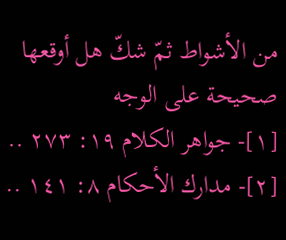من الأشواط ثمّ شكّ هل أوقعها صحيحة على الوجه
[١]- جواهر الكلام ١٩: ٢٧٣ ..
[٢]- مدارك الأحكام ٨: ١٤١ ..